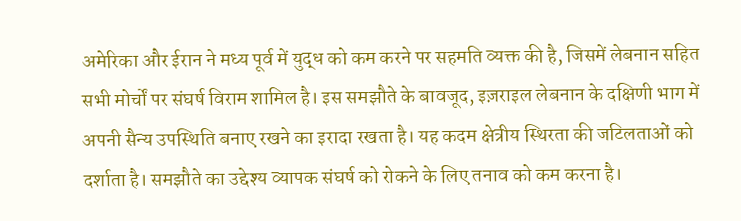अमेरिका और ईरान ने मध्य पूर्व में युद्ध को कम करने पर सहमति व्यक्त की है, जिसमें लेबनान सहित सभी मोर्चों पर संघर्ष विराम शामिल है। इस समझौते के बावजूद, इज़राइल लेबनान के दक्षिणी भाग में अपनी सैन्य उपस्थिति बनाए रखने का इरादा रखता है। यह कदम क्षेत्रीय स्थिरता की जटिलताओं को दर्शाता है। समझौते का उद्देश्य व्यापक संघर्ष को रोकने के लिए तनाव को कम करना है।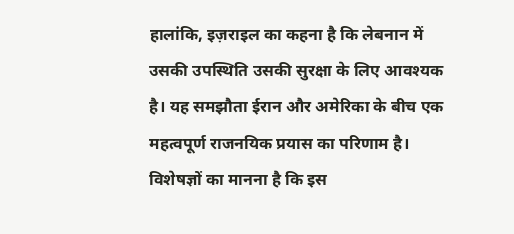हालांकि, इज़राइल का कहना है कि लेबनान में उसकी उपस्थिति उसकी सुरक्षा के लिए आवश्यक है। यह समझौता ईरान और अमेरिका के बीच एक महत्वपूर्ण राजनयिक प्रयास का परिणाम है। विशेषज्ञों का मानना है कि इस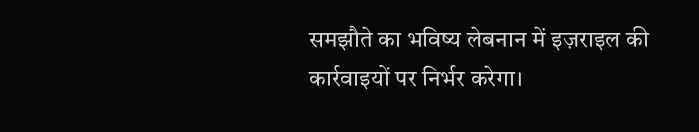समझौते का भविष्य लेबनान में इज़राइल की कार्रवाइयों पर निर्भर करेगा।